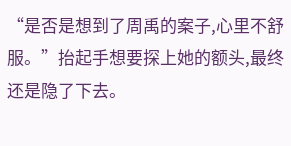“是否是想到了周禹的案子,心里不舒服。”抬起手想要探上她的额头,最终还是隐了下去。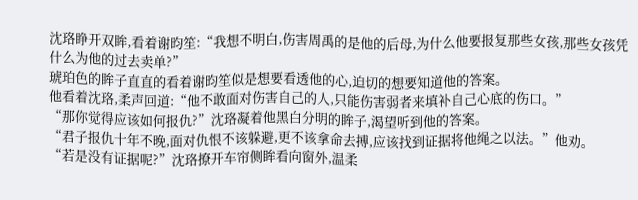沈珞睁开双眸,看着谢昀笙:“我想不明白,伤害周禹的是他的后母,为什么他要报复那些女孩,那些女孩凭什么为他的过去卖单?”
琥珀色的眸子直直的看着谢昀笙似是想要看透他的心,迫切的想要知道他的答案。
他看着沈珞,柔声回道:“他不敢面对伤害自己的人,只能伤害弱者来填补自己心底的伤口。”
“那你觉得应该如何报仇?”沈珞凝着他黑白分明的眸子,渴望听到他的答案。
“君子报仇十年不晚,面对仇恨不该躲避,更不该拿命去搏,应该找到证据将他绳之以法。”他劝。
“若是没有证据呢?”沈珞撩开车帘侧眸看向窗外,温柔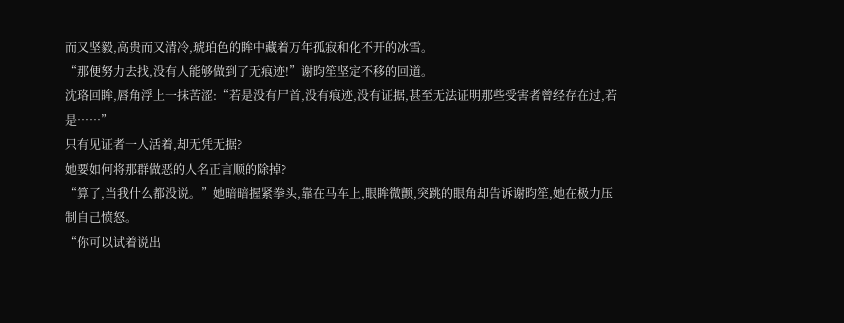而又坚毅,高贵而又清冷,琥珀色的眸中藏着万年孤寂和化不开的冰雪。
“那便努力去找,没有人能够做到了无痕迹!”谢昀笙坚定不移的回道。
沈珞回眸,唇角浮上一抹苦涩:“若是没有尸首,没有痕迹,没有证据,甚至无法证明那些受害者曾经存在过,若是……”
只有见证者一人活着,却无凭无据?
她要如何将那群做恶的人名正言顺的除掉?
“算了,当我什么都没说。”她暗暗握紧拳头,靠在马车上,眼眸微颤,突跳的眼角却告诉谢昀笙,她在极力压制自己愤怒。
“你可以试着说出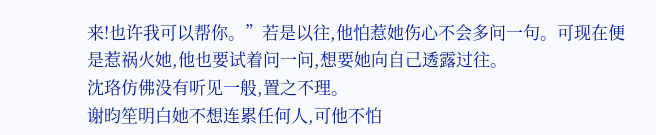来!也许我可以帮你。”若是以往,他怕惹她伤心不会多问一句。可现在便是惹祸火她,他也要试着问一问,想要她向自己透露过往。
沈珞仿佛没有听见一般,置之不理。
谢昀笙明白她不想连累任何人,可他不怕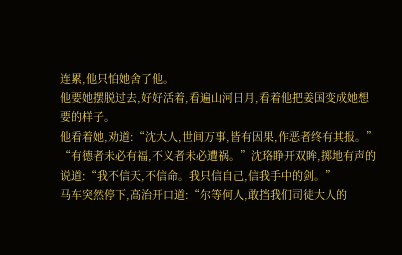连累,他只怕她舍了他。
他要她摆脱过去,好好活着,看遍山河日月,看着他把姜国变成她想要的样子。
他看着她,劝道:“沈大人,世间万事,皆有因果,作恶者终有其报。”
“有德者未必有福,不义者未必遭祸。”沈珞睁开双眸,掷地有声的说道:“我不信天,不信命。我只信自己,信我手中的剑。”
马车突然停下,高治开口道:“尔等何人,敢挡我们司徒大人的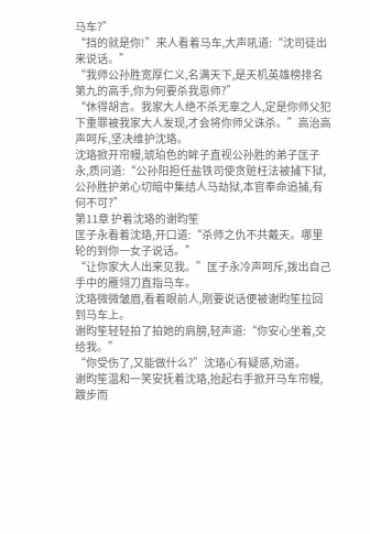马车?”
“挡的就是你!”来人看着马车,大声吼道:“沈司徒出来说话。”
“我师公孙胜宽厚仁义,名满天下,是天机英雄榜排名第九的高手,你为何要杀我恩师?”
“休得胡言。我家大人绝不杀无辜之人,定是你师父犯下重罪被我家大人发现,才会将你师父诛杀。”高治高声呵斥,坚决维护沈珞。
沈珞掀开帘幔,琥珀色的眸子直视公孙胜的弟子匡子永,质问道:“公孙阳担任盐铁司使贪赃枉法被捕下狱,公孙胜护弟心切暗中集结人马劫狱,本官奉命追捕,有何不可?”
第11章 护着沈珞的谢昀笙
匡子永看着沈珞,开口道:“杀师之仇不共戴天。哪里轮的到你一女子说话。”
“让你家大人出来见我。”匡子永冷声呵斥,拨出自己手中的雁翎刀直指马车。
沈珞微微皱眉,看着眼前人,刚要说话便被谢昀笙拉回到马车上。
谢昀笙轻轻拍了拍她的肩膀,轻声道:“你安心坐着,交给我。”
“你受伤了,又能做什么?”沈珞心有疑惑,劝道。
谢昀笙温和一笑安抚着沈珞,抬起右手掀开马车帘幔,踱步而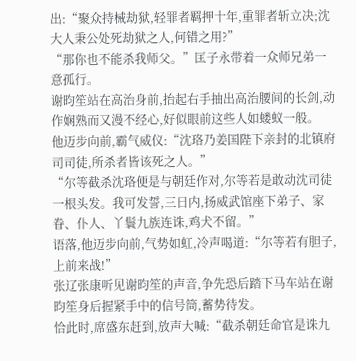出:“聚众持械劫狱,轻罪者羁押十年,重罪者斩立决;沈大人秉公处死劫狱之人,何错之用?”
“那你也不能杀我师父。”匡子永带着一众师兄弟一意孤行。
谢昀笙站在高治身前,抬起右手抽出高治腰间的长剑,动作娴熟而又漫不经心,好似眼前这些人如蝼蚁一般。
他迈步向前,霸气威仪:“沈珞乃姜国陛下亲封的北镇府司司徒,所杀者皆该死之人。”
“尔等截杀沈珞便是与朝廷作对,尔等若是敢动沈司徒一根头发。我可发誓,三日内,扬威武馆座下弟子、家眷、仆人、丫鬟九族连诛,鸡犬不留。”
语落,他迈步向前,气势如虹,冷声喝道:“尔等若有胆子,上前来战!”
张辽张康听见谢昀笙的声音,争先恐后踏下马车站在谢昀笙身后握紧手中的信号筒,蓄势待发。
恰此时,席盛东赶到,放声大喊:“截杀朝廷命官是诛九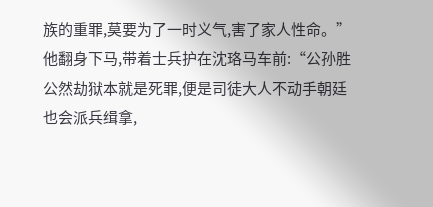族的重罪,莫要为了一时义气,害了家人性命。”
他翻身下马,带着士兵护在沈珞马车前:“公孙胜公然劫狱本就是死罪,便是司徒大人不动手朝廷也会派兵缉拿,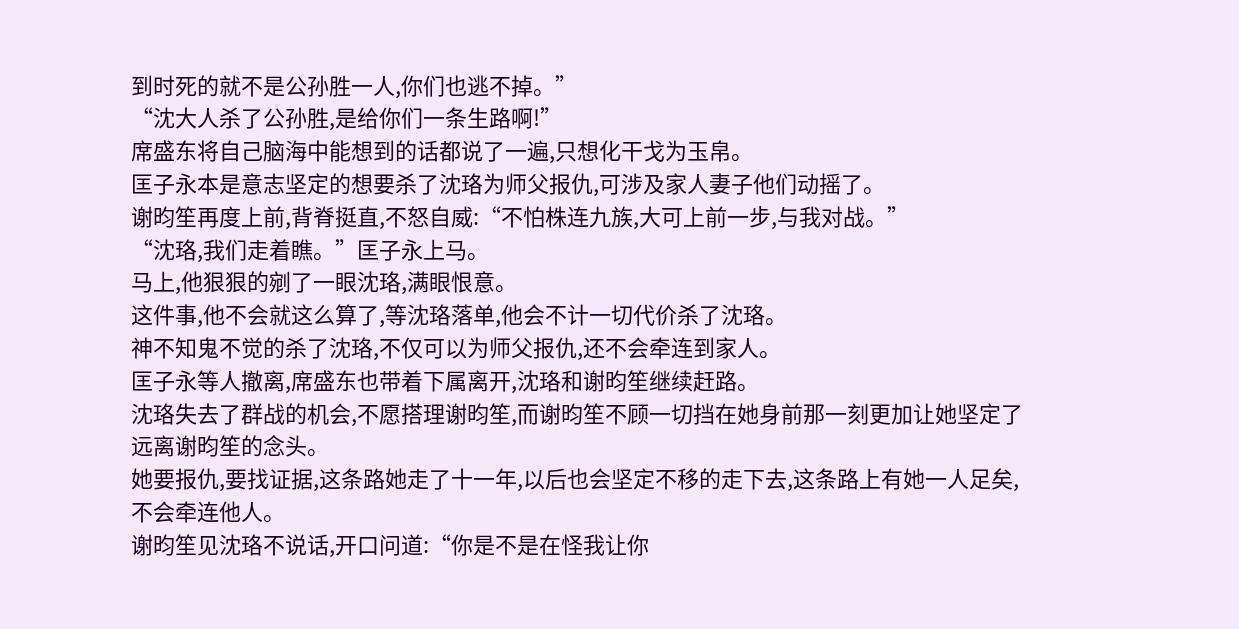到时死的就不是公孙胜一人,你们也逃不掉。”
“沈大人杀了公孙胜,是给你们一条生路啊!”
席盛东将自己脑海中能想到的话都说了一遍,只想化干戈为玉帛。
匡子永本是意志坚定的想要杀了沈珞为师父报仇,可涉及家人妻子他们动摇了。
谢昀笙再度上前,背脊挺直,不怒自威:“不怕株连九族,大可上前一步,与我对战。”
“沈珞,我们走着瞧。”匡子永上马。
马上,他狠狠的剜了一眼沈珞,满眼恨意。
这件事,他不会就这么算了,等沈珞落单,他会不计一切代价杀了沈珞。
神不知鬼不觉的杀了沈珞,不仅可以为师父报仇,还不会牵连到家人。
匡子永等人撤离,席盛东也带着下属离开,沈珞和谢昀笙继续赶路。
沈珞失去了群战的机会,不愿搭理谢昀笙,而谢昀笙不顾一切挡在她身前那一刻更加让她坚定了远离谢昀笙的念头。
她要报仇,要找证据,这条路她走了十一年,以后也会坚定不移的走下去,这条路上有她一人足矣,不会牵连他人。
谢昀笙见沈珞不说话,开口问道:“你是不是在怪我让你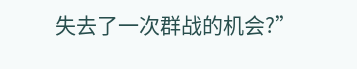失去了一次群战的机会?”